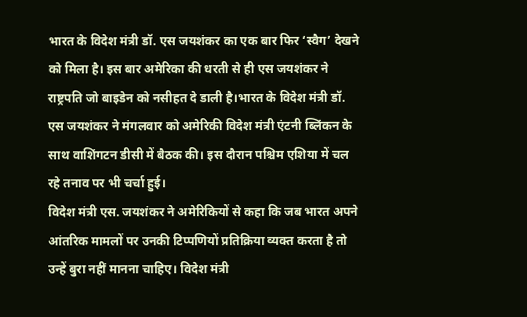भारत के विदेश मंत्री डॉ. एस जयशंकर का एक बार फिर ‘स्वैग’ देखने को मिला है। इस बार अमेरिका की धरती से ही एस जयशंकर ने राष्ट्रपति जो बाइडेन को नसीहत दे डाली है।भारत के विदेश मंत्री डॉ. एस जयशंकर ने मंगलवार को अमेरिकी विदेश मंत्री एंटनी ब्लिंकन के साथ वाशिंगटन डीसी में बैठक की। इस दौरान पश्चिम एशिया में चल रहे तनाव पर भी चर्चा हुई।
विदेश मंत्री एस. जयशंकर ने अमेरिकियों से कहा कि जब भारत अपने आंतरिक मामलों पर उनकी टिप्पणियों प्रतिक्रिया व्यक्त करता है तो उन्हें बुरा नहीं मानना चाहिए। विदेश मंत्री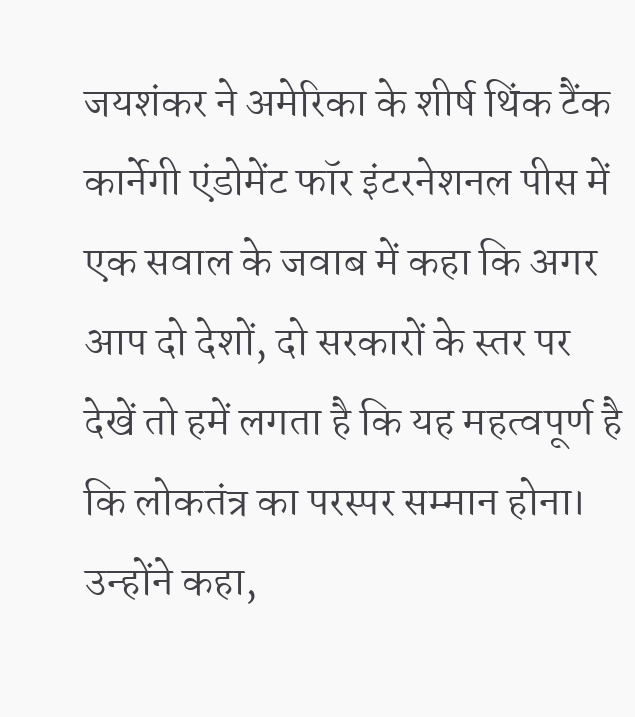जयशंकर ने अमेरिका के शीर्ष थिंक टैंक कार्नेगी एंडोमेंट फॉर इंटरनेशनल पीस में एक सवाल के जवाब में कहा कि अगर आप दो देशों, दो सरकारों के स्तर पर देखें तो हमें लगता है कि यह महत्वपूर्ण है कि लोकतंत्र का परस्पर सम्मान होना। उन्होंने कहा,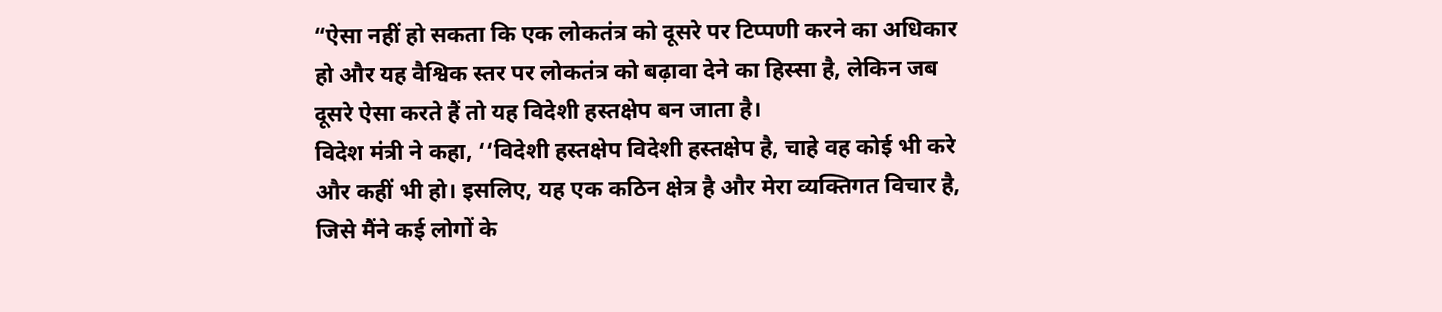“ऐसा नहीं हो सकता कि एक लोकतंत्र को दूसरे पर टिप्पणी करने का अधिकार हो और यह वैश्विक स्तर पर लोकतंत्र को बढ़ावा देने का हिस्सा है, लेकिन जब दूसरे ऐसा करते हैं तो यह विदेशी हस्तक्षेप बन जाता है।
विदेश मंत्री ने कहा, ‘‘विदेशी हस्तक्षेप विदेशी हस्तक्षेप है, चाहे वह कोई भी करे और कहीं भी हो। इसलिए, यह एक कठिन क्षेत्र है और मेरा व्यक्तिगत विचार है, जिसे मैंने कई लोगों के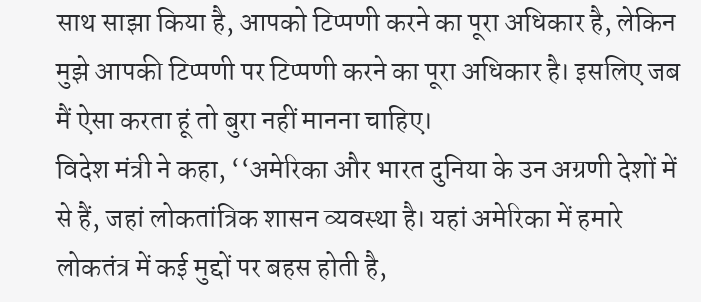साथ साझा किया है, आपको टिप्पणी करने का पूरा अधिकार है, लेकिन मुझे आपकी टिप्पणी पर टिप्पणी करने का पूरा अधिकार है। इसलिए जब मैं ऐसा करता हूं तो बुरा नहीं मानना चाहिए।
विदेश मंत्री ने कहा, ‘‘अमेरिका और भारत दुनिया के उन अग्रणी देशों में से हैं, जहां लोकतांत्रिक शासन व्यवस्था है। यहां अमेरिका में हमारे लोकतंत्र में कई मुद्दों पर बहस होती है,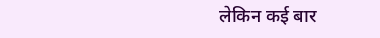लेकिन कई बार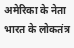अमेरिका के नेता भारत के लोकतंत्र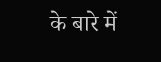के बारे में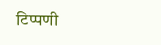टिप्पणी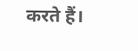करते हैं।